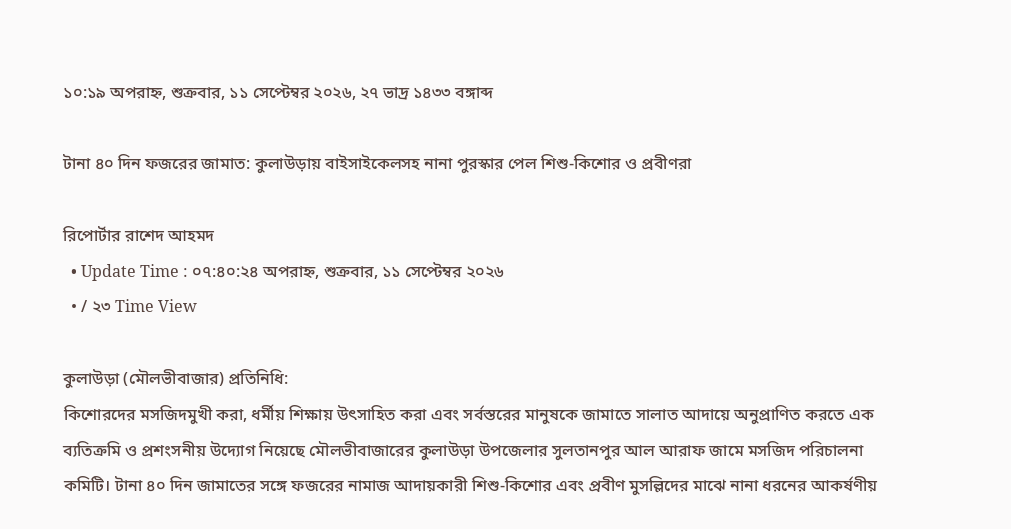১০:১৯ অপরাহ্ন, শুক্রবার, ১১ সেপ্টেম্বর ২০২৬, ২৭ ভাদ্র ১৪৩৩ বঙ্গাব্দ

টানা ৪০ দিন ফজরের জামাত: কুলাউড়ায় বাইসাইকেলসহ নানা পুরস্কার পেল শিশু-কিশোর ও প্রবীণরা

রিপোর্টার রাশেদ আহমদ
  • Update Time : ০৭:৪০:২৪ অপরাহ্ন, শুক্রবার, ১১ সেপ্টেম্বর ২০২৬
  • / ২৩ Time View

কুলাউড়া (মৌলভীবাজার) প্রতিনিধি:
কিশোরদের মসজিদমুখী করা, ধর্মীয় শিক্ষায় উৎসাহিত করা এবং সর্বস্তরের মানুষকে জামাতে সালাত আদায়ে অনুপ্রাণিত করতে এক ব্যতিক্রমি ও প্রশংসনীয় উদ্যোগ নিয়েছে মৌলভীবাজারের কুলাউড়া উপজেলার সুলতানপুর আল আরাফ জামে মসজিদ পরিচালনা কমিটি। টানা ৪০ দিন জামাতের সঙ্গে ফজরের নামাজ আদায়কারী শিশু-কিশোর এবং প্রবীণ মুসল্লিদের মাঝে নানা ধরনের আকর্ষণীয়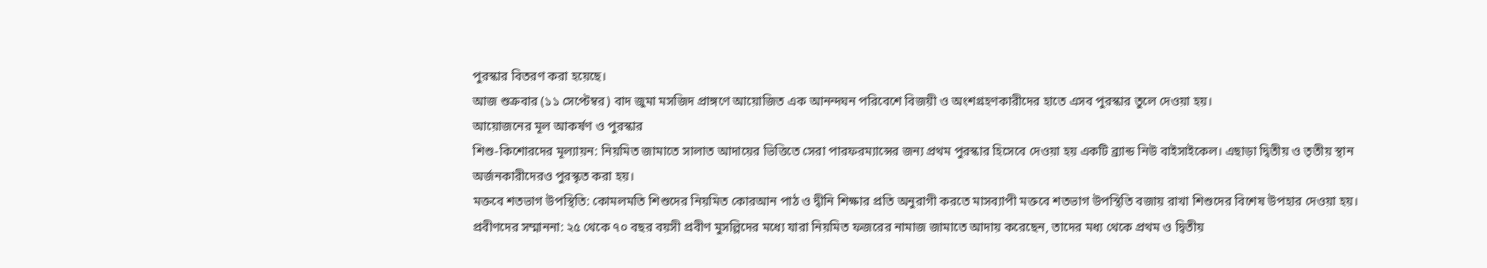পুরস্কার বিতরণ করা হয়েছে।
আজ শুক্রবার (১১ সেপ্টেম্বর) বাদ জুমা মসজিদ প্রাঙ্গণে আয়োজিত এক আনন্দঘন পরিবেশে বিজয়ী ও অংশগ্রহণকারীদের হাতে এসব পুরস্কার তুলে দেওয়া হয়।
আয়োজনের মূল আকর্ষণ ও পুরস্কার
শিশু-কিশোরদের মূল্যায়ন: নিয়মিত জামাতে সালাত আদায়ের ভিত্তিতে সেরা পারফরম্যান্সের জন্য প্রথম পুরস্কার হিসেবে দেওয়া হয় একটি ব্র্যান্ড নিউ বাইসাইকেল। এছাড়া দ্বিতীয় ও তৃতীয় স্থান অর্জনকারীদেরও পুরস্কৃত করা হয়।
মক্তবে শতভাগ উপস্থিতি: কোমলমতি শিশুদের নিয়মিত কোরআন পাঠ ও দ্বীনি শিক্ষার প্রতি অনুরাগী করতে মাসব্যাপী মক্তবে শতভাগ উপস্থিতি বজায় রাখা শিশুদের বিশেষ উপহার দেওয়া হয়।
প্রবীণদের সম্মাননা: ২৫ থেকে ৭০ বছর বয়সী প্রবীণ মুসল্লিদের মধ্যে যারা নিয়মিত ফজরের নামাজ জামাতে আদায় করেছেন, তাদের মধ্য থেকে প্রথম ও দ্বিতীয়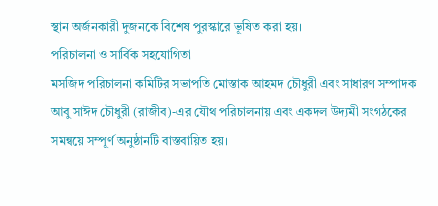স্থান অর্জনকারী দুজনকে বিশেষ পুরস্কারে ভূষিত করা হয়।
পরিচালনা ও সার্বিক সহযোগিতা
মসজিদ পরিচালনা কমিটির সভাপতি মোস্তাক আহমদ চৌধুরী এবং সাধারণ সম্পাদক আবু সাঈদ চৌধুরী (রাজীব)-এর যৌথ পরিচালনায় এবং একদল উদ্যমী সংগঠকের সমন্বয়ে সম্পূর্ণ অনুষ্ঠানটি বাস্তবায়িত হয়।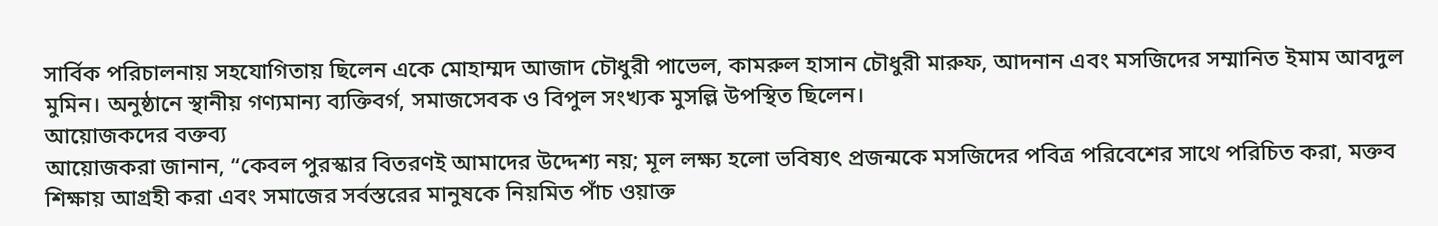সার্বিক পরিচালনায় সহযোগিতায় ছিলেন একে মোহাম্মদ আজাদ চৌধুরী পাভেল, কামরুল হাসান চৌধুরী মারুফ, আদনান এবং মসজিদের সম্মানিত ইমাম আবদুল মুমিন। অনুষ্ঠানে স্থানীয় গণ্যমান্য ব্যক্তিবর্গ, সমাজসেবক ও বিপুল সংখ্যক মুসল্লি উপস্থিত ছিলেন।
আয়োজকদের বক্তব্য
আয়োজকরা জানান, “কেবল পুরস্কার বিতরণই আমাদের উদ্দেশ্য নয়; মূল লক্ষ্য হলো ভবিষ্যৎ প্রজন্মকে মসজিদের পবিত্র পরিবেশের সাথে পরিচিত করা, মক্তব শিক্ষায় আগ্রহী করা এবং সমাজের সর্বস্তরের মানুষকে নিয়মিত পাঁচ ওয়াক্ত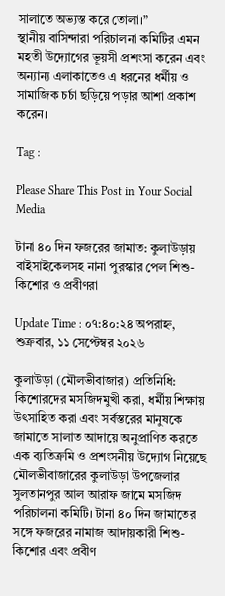সালাতে অভ্যস্ত করে তোলা।”
স্থানীয় বাসিন্দারা পরিচালনা কমিটির এমন মহতী উদ্যোগের ভূয়সী প্রশংসা করেন এবং অন্যান্য এলাকাতেও এ ধরনের ধর্মীয় ও সামাজিক চর্চা ছড়িয়ে পড়ার আশা প্রকাশ করেন।

Tag :

Please Share This Post in Your Social Media

টানা ৪০ দিন ফজরের জামাত: কুলাউড়ায় বাইসাইকেলসহ নানা পুরস্কার পেল শিশু-কিশোর ও প্রবীণরা

Update Time : ০৭:৪০:২৪ অপরাহ্ন, শুক্রবার, ১১ সেপ্টেম্বর ২০২৬

কুলাউড়া (মৌলভীবাজার) প্রতিনিধি:
কিশোরদের মসজিদমুখী করা, ধর্মীয় শিক্ষায় উৎসাহিত করা এবং সর্বস্তরের মানুষকে জামাতে সালাত আদায়ে অনুপ্রাণিত করতে এক ব্যতিক্রমি ও প্রশংসনীয় উদ্যোগ নিয়েছে মৌলভীবাজারের কুলাউড়া উপজেলার সুলতানপুর আল আরাফ জামে মসজিদ পরিচালনা কমিটি। টানা ৪০ দিন জামাতের সঙ্গে ফজরের নামাজ আদায়কারী শিশু-কিশোর এবং প্রবীণ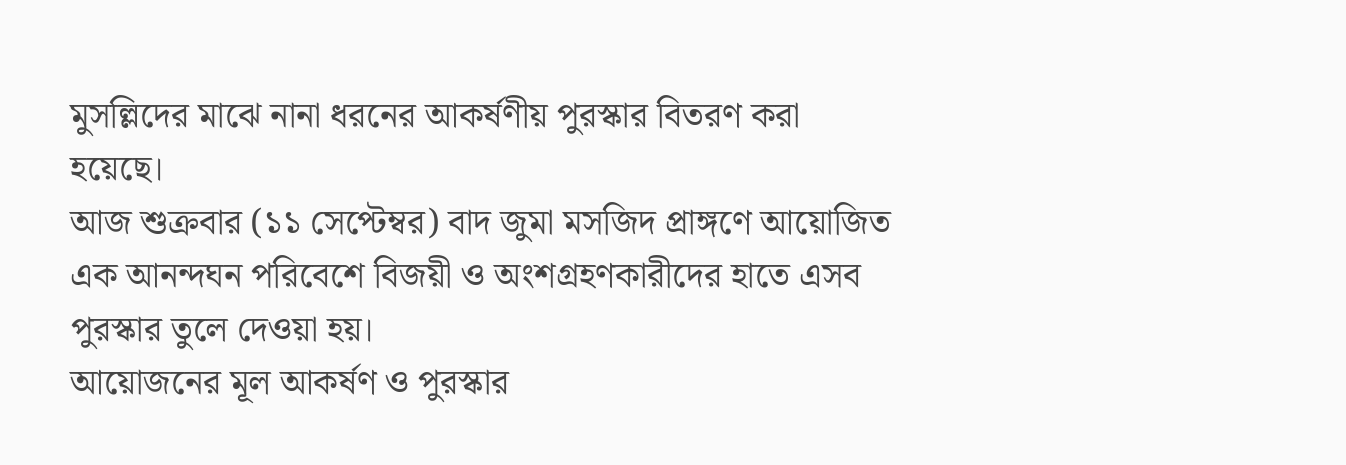মুসল্লিদের মাঝে নানা ধরনের আকর্ষণীয় পুরস্কার বিতরণ করা হয়েছে।
আজ শুক্রবার (১১ সেপ্টেম্বর) বাদ জুমা মসজিদ প্রাঙ্গণে আয়োজিত এক আনন্দঘন পরিবেশে বিজয়ী ও অংশগ্রহণকারীদের হাতে এসব পুরস্কার তুলে দেওয়া হয়।
আয়োজনের মূল আকর্ষণ ও পুরস্কার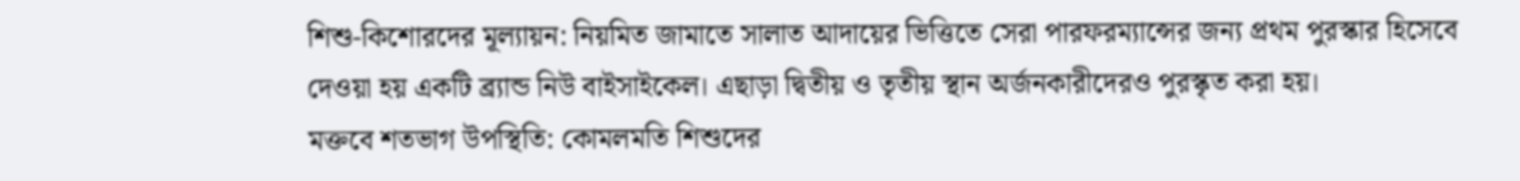শিশু-কিশোরদের মূল্যায়ন: নিয়মিত জামাতে সালাত আদায়ের ভিত্তিতে সেরা পারফরম্যান্সের জন্য প্রথম পুরস্কার হিসেবে দেওয়া হয় একটি ব্র্যান্ড নিউ বাইসাইকেল। এছাড়া দ্বিতীয় ও তৃতীয় স্থান অর্জনকারীদেরও পুরস্কৃত করা হয়।
মক্তবে শতভাগ উপস্থিতি: কোমলমতি শিশুদের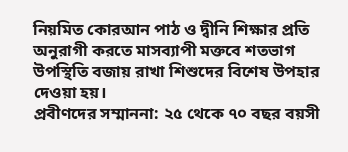নিয়মিত কোরআন পাঠ ও দ্বীনি শিক্ষার প্রতি অনুরাগী করতে মাসব্যাপী মক্তবে শতভাগ উপস্থিতি বজায় রাখা শিশুদের বিশেষ উপহার দেওয়া হয়।
প্রবীণদের সম্মাননা: ২৫ থেকে ৭০ বছর বয়সী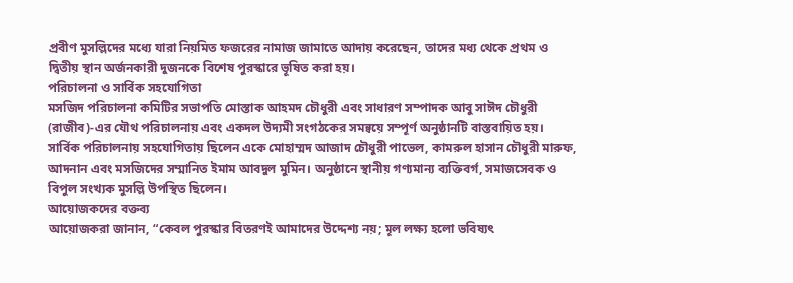প্রবীণ মুসল্লিদের মধ্যে যারা নিয়মিত ফজরের নামাজ জামাতে আদায় করেছেন, তাদের মধ্য থেকে প্রথম ও দ্বিতীয় স্থান অর্জনকারী দুজনকে বিশেষ পুরস্কারে ভূষিত করা হয়।
পরিচালনা ও সার্বিক সহযোগিতা
মসজিদ পরিচালনা কমিটির সভাপতি মোস্তাক আহমদ চৌধুরী এবং সাধারণ সম্পাদক আবু সাঈদ চৌধুরী (রাজীব)-এর যৌথ পরিচালনায় এবং একদল উদ্যমী সংগঠকের সমন্বয়ে সম্পূর্ণ অনুষ্ঠানটি বাস্তবায়িত হয়। সার্বিক পরিচালনায় সহযোগিতায় ছিলেন একে মোহাম্মদ আজাদ চৌধুরী পাভেল, কামরুল হাসান চৌধুরী মারুফ, আদনান এবং মসজিদের সম্মানিত ইমাম আবদুল মুমিন। অনুষ্ঠানে স্থানীয় গণ্যমান্য ব্যক্তিবর্গ, সমাজসেবক ও বিপুল সংখ্যক মুসল্লি উপস্থিত ছিলেন।
আয়োজকদের বক্তব্য
আয়োজকরা জানান, “কেবল পুরস্কার বিতরণই আমাদের উদ্দেশ্য নয়; মূল লক্ষ্য হলো ভবিষ্যৎ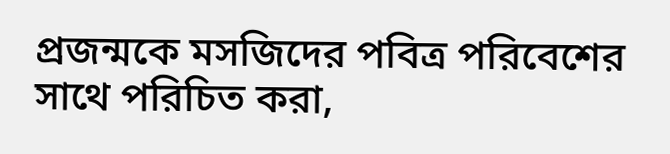প্রজন্মকে মসজিদের পবিত্র পরিবেশের সাথে পরিচিত করা,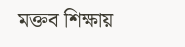মক্তব শিক্ষায়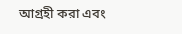আগ্রহী করা এবং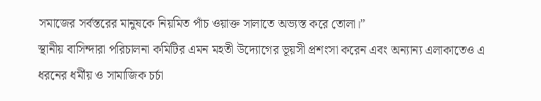সমাজের সর্বস্তরের মানুষকে নিয়মিত পাঁচ ওয়াক্ত সালাতে অভ্যস্ত করে তোলা।”
স্থানীয় বাসিন্দারা পরিচালনা কমিটির এমন মহতী উদ্যোগের ভূয়সী প্রশংসা করেন এবং অন্যান্য এলাকাতেও এ ধরনের ধর্মীয় ও সামাজিক চর্চা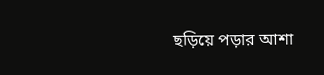ছড়িয়ে পড়ার আশা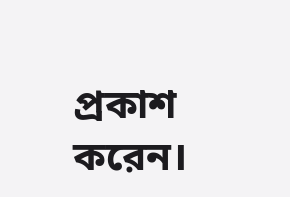প্রকাশ করেন।